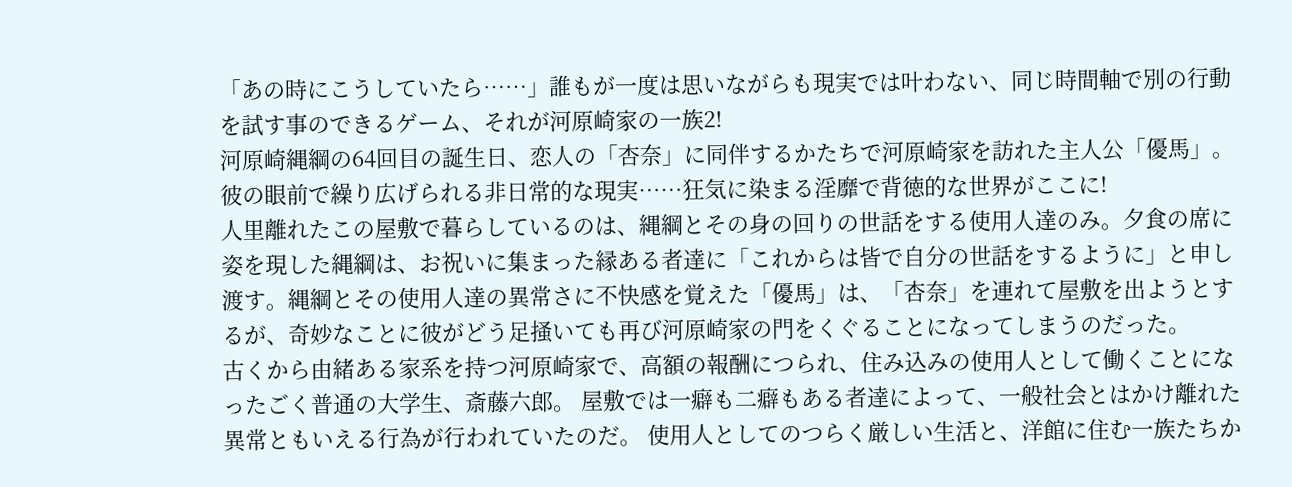「あの時にこうしていたら……」誰もが一度は思いながらも現実では叶わない、同じ時間軸で別の行動を試す事のできるゲーム、それが河原崎家の一族2!
河原崎縄綱の64回目の誕生日、恋人の「杏奈」に同伴するかたちで河原崎家を訪れた主人公「優馬」。 彼の眼前で繰り広げられる非日常的な現実……狂気に染まる淫靡で背徳的な世界がここに!
人里離れたこの屋敷で暮らしているのは、縄綱とその身の回りの世話をする使用人達のみ。夕食の席に姿を現した縄綱は、お祝いに集まった縁ある者達に「これからは皆で自分の世話をするように」と申し渡す。縄綱とその使用人達の異常さに不快感を覚えた「優馬」は、「杏奈」を連れて屋敷を出ようとするが、奇妙なことに彼がどう足掻いても再び河原崎家の門をくぐることになってしまうのだった。
古くから由緒ある家系を持つ河原崎家で、高額の報酬につられ、住み込みの使用人として働くことになったごく普通の大学生、斎藤六郎。 屋敷では一癖も二癖もある者達によって、一般社会とはかけ離れた異常ともいえる行為が行われていたのだ。 使用人としてのつらく厳しい生活と、洋館に住む一族たちか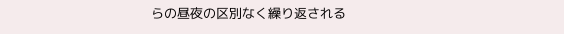らの昼夜の区別なく繰り返される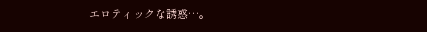エロティックな誘惑…。